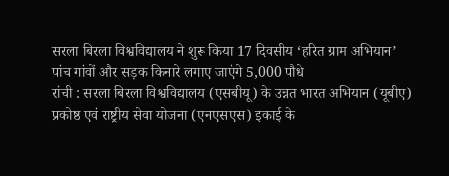सरला बिरला विश्वविद्यालय ने शुरू किया 17 दिवसीय ‘हरित ग्राम अभियान’
पांच गांवों और सड़क किनारे लगाए जाएंगे 5,000 पौधे
रांची : सरला बिरला विश्वविद्यालय (एसबीयू) के उन्नत भारत अभियान (यूबीए) प्रकोष्ठ एवं राष्ट्रीय सेवा योजना (एनएसएस) इकाई के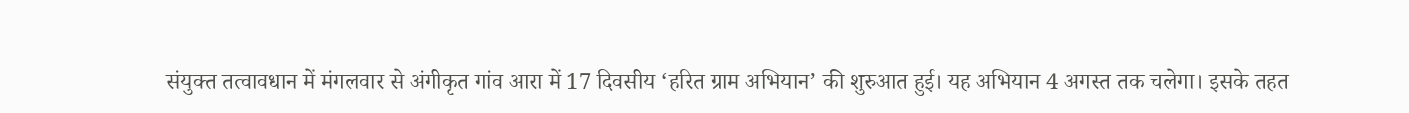संयुक्त तत्वावधान में मंगलवार से अंगीकृत गांव आरा में 17 दिवसीय ‘हरित ग्राम अभियान’ की शुरुआत हुई। यह अभियान 4 अगस्त तक चलेगा। इसके तहत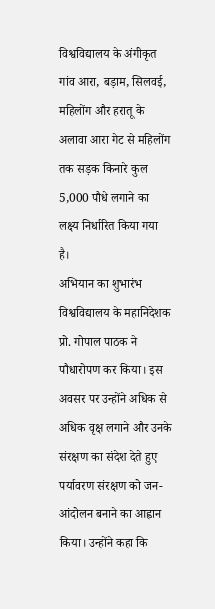विश्वविद्यालय के अंगीकृत गांव आरा, बड़ाम, सिलवई, महिलोंग और हरातू के अलावा आरा गेट से महिलोंग तक सड़क किनारे कुल 5,000 पौधे लगाने का लक्ष्य निर्धारित किया गया है।
अभियान का शुभारंभ विश्वविद्यालय के महानिदेशक प्रो. गोपाल पाठक ने पौधारोपण कर किया। इस अवसर पर उन्होंने अधिक से अधिक वृक्ष लगाने और उनके संरक्षण का संदेश देते हुए पर्यावरण संरक्षण को जन-आंदोलन बनाने का आह्वान किया। उन्होंने कहा कि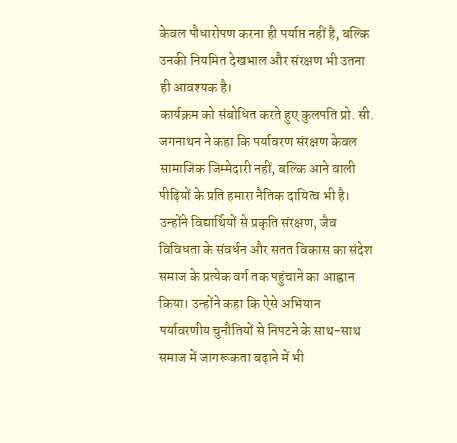केवल पौधारोपण करना ही पर्याप्त नहीं है, बल्कि उनकी नियमित देखभाल और संरक्षण भी उतना ही आवश्यक है।
कार्यक्रम को संबोधित करते हुए कुलपति प्रो. सी. जगनाथन ने कहा कि पर्यावरण संरक्षण केवल सामाजिक जिम्मेदारी नहीं, बल्कि आने वाली पीढ़ियों के प्रति हमारा नैतिक दायित्व भी है। उन्होंने विद्यार्थियों से प्रकृति संरक्षण, जैव विविधता के संवर्धन और सतत विकास का संदेश समाज के प्रत्येक वर्ग तक पहुंचाने का आह्वान किया। उन्होंने कहा कि ऐसे अभियान पर्यावरणीय चुनौतियों से निपटने के साथ-साथ समाज में जागरूकता बढ़ाने में भी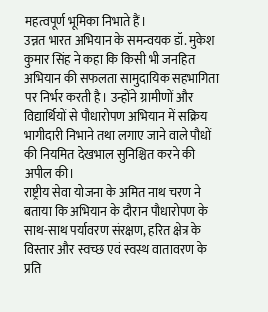महत्वपूर्ण भूमिका निभाते हैं।
उन्नत भारत अभियान के समन्वयक डॉ. मुकेश कुमार सिंह ने कहा कि किसी भी जनहित अभियान की सफलता सामुदायिक सहभागिता पर निर्भर करती है। उन्होंने ग्रामीणों और विद्यार्थियों से पौधारोपण अभियान में सक्रिय भागीदारी निभाने तथा लगाए जाने वाले पौधों की नियमित देखभाल सुनिश्चित करने की अपील की।
राष्ट्रीय सेवा योजना के अमित नाथ चरण ने बताया कि अभियान के दौरान पौधारोपण के साथ-साथ पर्यावरण संरक्षण, हरित क्षेत्र के विस्तार और स्वच्छ एवं स्वस्थ वातावरण के प्रति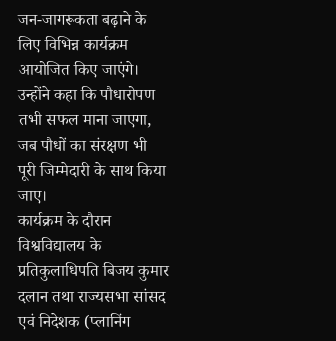जन-जागरूकता बढ़ाने के लिए विभिन्न कार्यक्रम आयोजित किए जाएंगे। उन्होंने कहा कि पौधारोपण तभी सफल माना जाएगा, जब पौधों का संरक्षण भी पूरी जिम्मेदारी के साथ किया जाए।
कार्यक्रम के दौरान विश्वविद्यालय के प्रतिकुलाधिपति बिजय कुमार दलान तथा राज्यसभा सांसद एवं निदेशक (प्लानिंग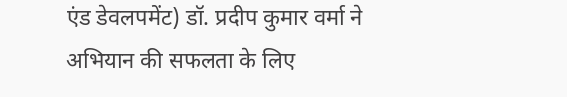एंड डेवलपमेंट) डॉ. प्रदीप कुमार वर्मा ने अभियान की सफलता के लिए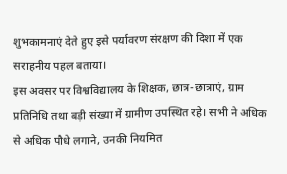शुभकामनाएं देते हुए इसे पर्यावरण संरक्षण की दिशा में एक सराहनीय पहल बताया।
इस अवसर पर विश्वविद्यालय के शिक्षक, छात्र-छात्राएं, ग्राम प्रतिनिधि तथा बड़ी संख्या में ग्रामीण उपस्थित रहे। सभी ने अधिक से अधिक पौधे लगाने, उनकी नियमित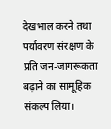देखभाल करने तथा पर्यावरण संरक्षण के प्रति जन-जागरूकता बढ़ाने का सामूहिक संकल्प लिया।